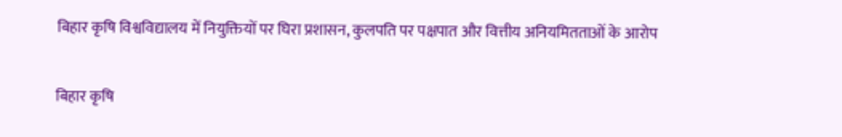बिहार कृषि विश्वविद्यालय में नियुक्तियों पर घिरा प्रशासन, कुलपति पर पक्षपात और वित्तीय अनियमितताओं के आरोप

बिहार कृषि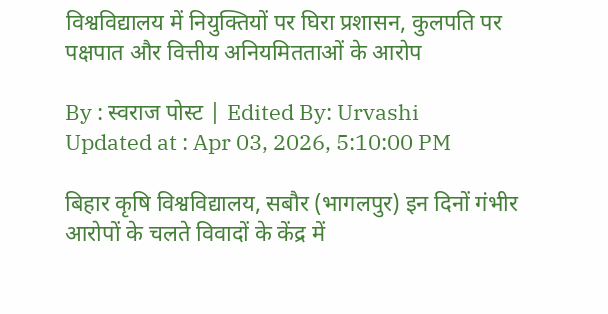विश्वविद्यालय में नियुक्तियों पर घिरा प्रशासन, कुलपति पर पक्षपात और वित्तीय अनियमितताओं के आरोप

By : स्वराज पोस्ट | Edited By: Urvashi
Updated at : Apr 03, 2026, 5:10:00 PM

बिहार कृषि विश्वविद्यालय, सबौर (भागलपुर) इन दिनों गंभीर आरोपों के चलते विवादों के केंद्र में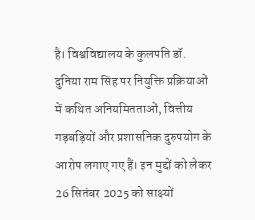है। विश्वविद्यालय के कुलपति डॉ. दुनिया राम सिंह पर नियुक्ति प्रक्रियाओं में कथित अनियमितताओं, वित्तीय गड़बड़ियों और प्रशासनिक दुरुपयोग के आरोप लगाए गए हैं। इन मुद्दों को लेकर 26 सितंबर 2025 को साक्ष्यों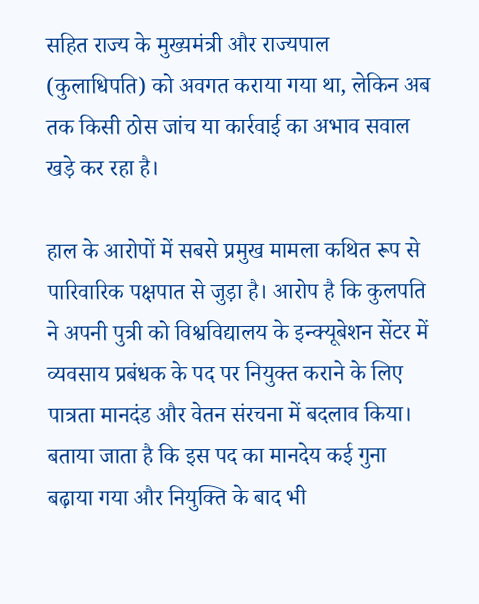सहित राज्य के मुख्यमंत्री और राज्यपाल (कुलाधिपति) को अवगत कराया गया था, लेकिन अब तक किसी ठोस जांच या कार्रवाई का अभाव सवाल खड़े कर रहा है।

हाल के आरोपों में सबसे प्रमुख मामला कथित रूप से पारिवारिक पक्षपात से जुड़ा है। आरोप है कि कुलपति ने अपनी पुत्री को विश्वविद्यालय के इन्क्यूबेशन सेंटर में व्यवसाय प्रबंधक के पद पर नियुक्त कराने के लिए पात्रता मानदंड और वेतन संरचना में बदलाव किया। बताया जाता है कि इस पद का मानदेय कई गुना बढ़ाया गया और नियुक्ति के बाद भी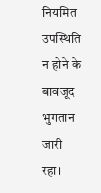नियमित उपस्थिति न होने के बावजूद भुगतान जारी रहा।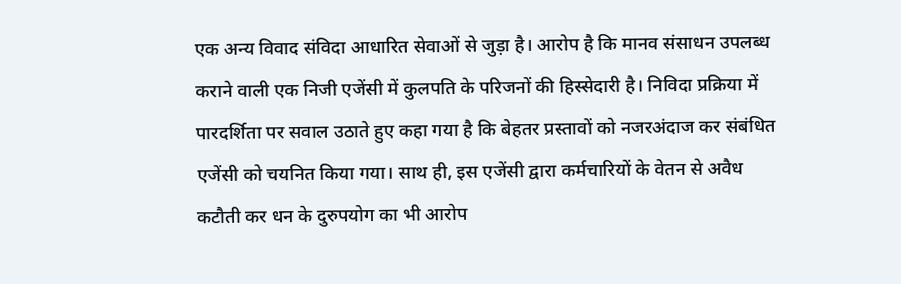एक अन्य विवाद संविदा आधारित सेवाओं से जुड़ा है। आरोप है कि मानव संसाधन उपलब्ध कराने वाली एक निजी एजेंसी में कुलपति के परिजनों की हिस्सेदारी है। निविदा प्रक्रिया में पारदर्शिता पर सवाल उठाते हुए कहा गया है कि बेहतर प्रस्तावों को नजरअंदाज कर संबंधित एजेंसी को चयनित किया गया। साथ ही, इस एजेंसी द्वारा कर्मचारियों के वेतन से अवैध कटौती कर धन के दुरुपयोग का भी आरोप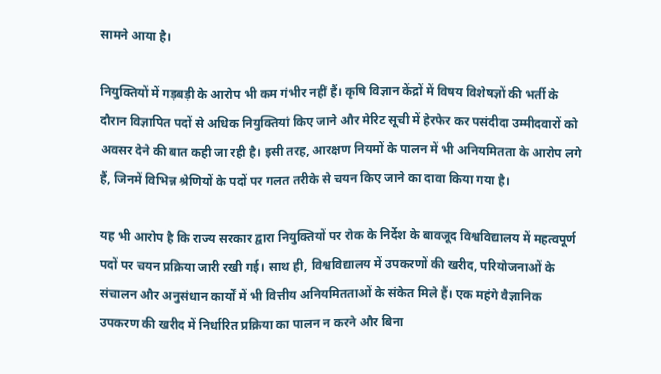सामने आया है।

नियुक्तियों में गड़बड़ी के आरोप भी कम गंभीर नहीं हैं। कृषि विज्ञान केंद्रों में विषय विशेषज्ञों की भर्ती के दौरान विज्ञापित पदों से अधिक नियुक्तियां किए जाने और मेरिट सूची में हेरफेर कर पसंदीदा उम्मीदवारों को अवसर देने की बात कही जा रही है। इसी तरह, आरक्षण नियमों के पालन में भी अनियमितता के आरोप लगे हैं, जिनमें विभिन्न श्रेणियों के पदों पर गलत तरीके से चयन किए जाने का दावा किया गया है।

यह भी आरोप है कि राज्य सरकार द्वारा नियुक्तियों पर रोक के निर्देश के बावजूद विश्वविद्यालय में महत्वपूर्ण पदों पर चयन प्रक्रिया जारी रखी गई। साथ ही, विश्वविद्यालय में उपकरणों की खरीद, परियोजनाओं के संचालन और अनुसंधान कार्यों में भी वित्तीय अनियमितताओं के संकेत मिले हैं। एक महंगे वैज्ञानिक उपकरण की खरीद में निर्धारित प्रक्रिया का पालन न करने और बिना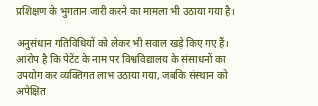प्रशिक्षण के भुगतान जारी करने का मामला भी उठाया गया है।

अनुसंधान गतिविधियों को लेकर भी सवाल खड़े किए गए हैं। आरोप है कि पेटेंट के नाम पर विश्वविद्यालय के संसाधनों का उपयोग कर व्यक्तिगत लाभ उठाया गया, जबकि संस्थान को अपेक्षित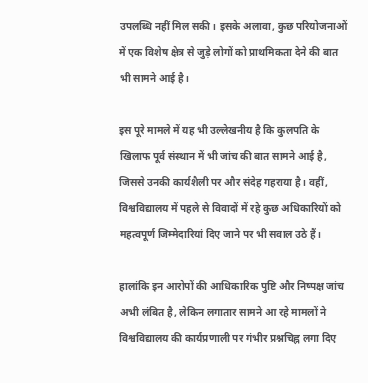उपलब्धि नहीं मिल सकी। इसके अलावा, कुछ परियोजनाओं में एक विशेष क्षेत्र से जुड़े लोगों को प्राथमिकता देने की बात भी सामने आई है।

इस पूरे मामले में यह भी उल्लेखनीय है कि कुलपति के खिलाफ पूर्व संस्थान में भी जांच की बात सामने आई है, जिससे उनकी कार्यशैली पर और संदेह गहराया है। वहीं, विश्वविद्यालय में पहले से विवादों में रहे कुछ अधिकारियों को महत्वपूर्ण जिम्मेदारियां दिए जाने पर भी सवाल उठे हैं।

हालांकि इन आरोपों की आधिकारिक पुष्टि और निष्पक्ष जांच अभी लंबित है, लेकिन लगातार सामने आ रहे मामलों ने विश्वविद्यालय की कार्यप्रणाली पर गंभीर प्रश्नचिह्न लगा दिए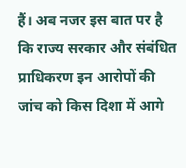हैं। अब नजर इस बात पर है कि राज्य सरकार और संबंधित प्राधिकरण इन आरोपों की जांच को किस दिशा में आगे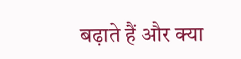बढ़ाते हैं और क्या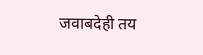जवाबदेही तय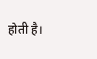होती है।